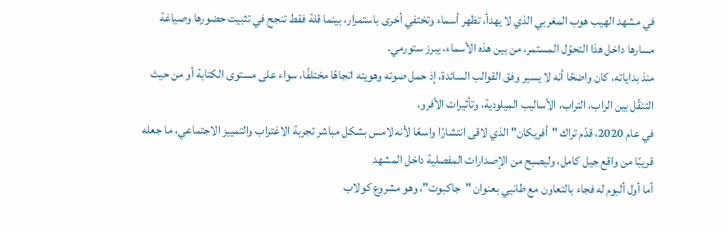في مشهد الهيب هوب المغربي الذي لا يهدأ، تظهر أسماء وتختفي أخرى باستمرار، بينما قلة فقط تنجح في تثبيت حضورها وصياغة مسارها داخل هذا التحوّل المستمر، من بين هذه الأسماء، يبرز ستورمي.
منذ بداياته، كان واضحًا أنه لا يسير وفق القوالب السائدة، إذ حمل صوته وهويته اتجاهًا مختلفًا، سواء على مستوى الكتابة أو من حيث التنقّل بين الراب، التراب، الأساليب الميلودية، وتأثيرات الأفرو.
في عام 2020، قدّم تراك "أفريكان" الذي لاقى انتشارًا واسعًا لأنه لامس بشكل مباشر تجربة الاغتراب والتمييز الاجتماعي، ما جعله قريبًا من واقع جيل كامل، وليصبح من الإصدارات المفصلية داخل المشهد
أما أول ألبوم له فجاء بالتعاون مع طانيي بعنوان "جاكبوت"، وهو مشروع كولاب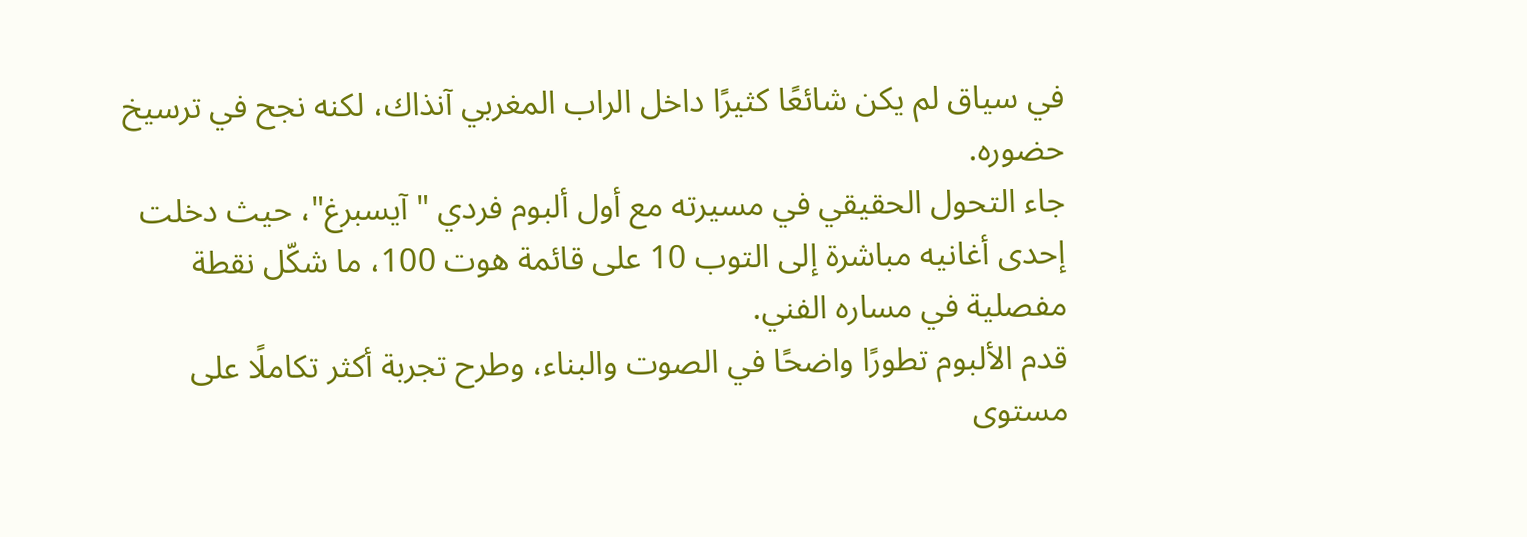في سياق لم يكن شائعًا كثيرًا داخل الراب المغربي آنذاك، لكنه نجح في ترسيخ حضوره.
جاء التحول الحقيقي في مسيرته مع أول ألبوم فردي "آيسبرغ"، حيث دخلت إحدى أغانيه مباشرة إلى التوب 10 على قائمة هوت 100، ما شكّل نقطة مفصلية في مساره الفني.
قدم الألبوم تطورًا واضحًا في الصوت والبناء، وطرح تجربة أكثر تكاملًا على مستوى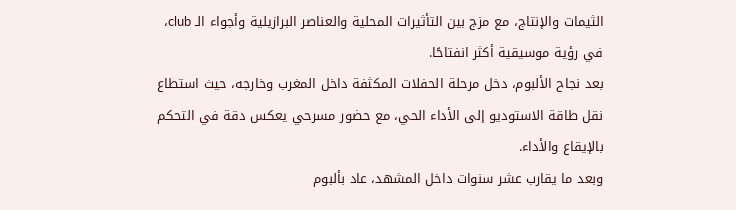الثيمات والإنتاج، مع مزج بين التأثيرات المحلية والعناصر البرازيلية وأجواء الـ club، في رؤية موسيقية أكثر انفتاحًا.
بعد نجاح الألبوم، دخل مرحلة الحفلات المكثفة داخل المغرب وخارجه، حيث استطاع نقل طاقة الاستوديو إلى الأداء الحي، مع حضور مسرحي يعكس دقة في التحكم بالإيقاع والأداء.
وبعد ما يقارب عشر سنوات داخل المشهد، عاد بألبوم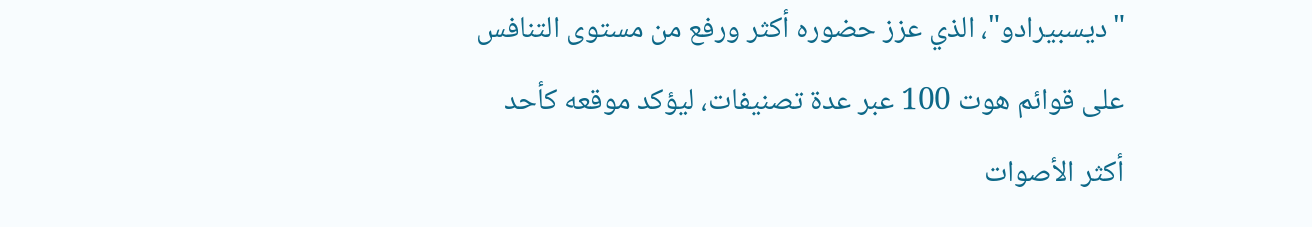"ديسبيرادو"، الذي عزز حضوره أكثر ورفع من مستوى التنافس على قوائم هوت 100 عبر عدة تصنيفات، ليؤكد موقعه كأحد أكثر الأصوات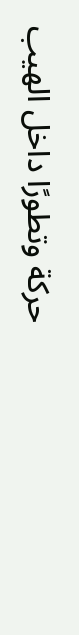حركة وتطورًا داخل الهيب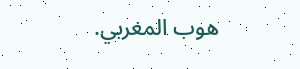هوب المغربي.